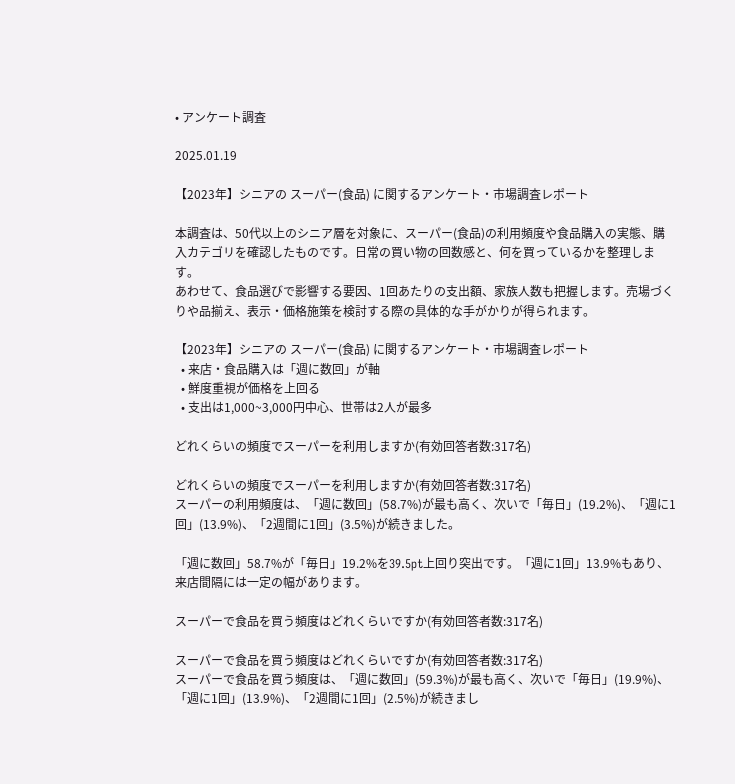• アンケート調査

2025.01.19

【2023年】シニアの スーパー(食品) に関するアンケート・市場調査レポート

本調査は、50代以上のシニア層を対象に、スーパー(食品)の利用頻度や食品購入の実態、購入カテゴリを確認したものです。日常の買い物の回数感と、何を買っているかを整理します。
あわせて、食品選びで影響する要因、1回あたりの支出額、家族人数も把握します。売場づくりや品揃え、表示・価格施策を検討する際の具体的な手がかりが得られます。

【2023年】シニアの スーパー(食品) に関するアンケート・市場調査レポート
  • 来店・食品購入は「週に数回」が軸
  • 鮮度重視が価格を上回る
  • 支出は1,000~3,000円中心、世帯は2人が最多

どれくらいの頻度でスーパーを利用しますか(有効回答者数:317名)

どれくらいの頻度でスーパーを利用しますか(有効回答者数:317名)
スーパーの利用頻度は、「週に数回」(58.7%)が最も高く、次いで「毎日」(19.2%)、「週に1回」(13.9%)、「2週間に1回」(3.5%)が続きました。

「週に数回」58.7%が「毎日」19.2%を39.5pt上回り突出です。「週に1回」13.9%もあり、来店間隔には一定の幅があります。

スーパーで食品を買う頻度はどれくらいですか(有効回答者数:317名)

スーパーで食品を買う頻度はどれくらいですか(有効回答者数:317名)
スーパーで食品を買う頻度は、「週に数回」(59.3%)が最も高く、次いで「毎日」(19.9%)、「週に1回」(13.9%)、「2週間に1回」(2.5%)が続きまし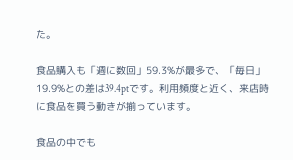た。

食品購入も「週に数回」59.3%が最多で、「毎日」19.9%との差は39.4ptです。利用頻度と近く、来店時に食品を買う動きが揃っています。

食品の中でも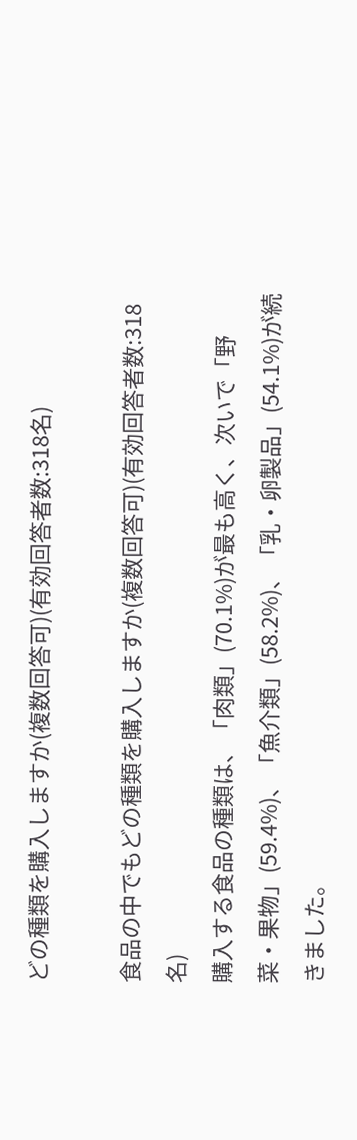どの種類を購入しますか(複数回答可)(有効回答者数:318名)

食品の中でもどの種類を購入しますか(複数回答可)(有効回答者数:318名)
購入する食品の種類は、「肉類」(70.1%)が最も高く、次いで「野菜・果物」(59.4%)、「魚介類」(58.2%)、「乳・卵製品」(54.1%)が続きました。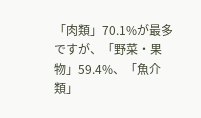「肉類」70.1%が最多ですが、「野菜・果物」59.4%、「魚介類」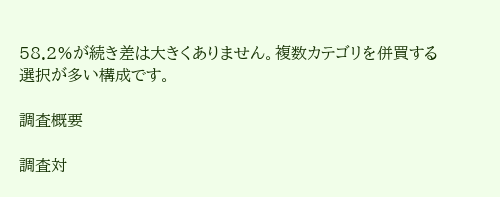58.2%が続き差は大きくありません。複数カテゴリを併買する選択が多い構成です。

調査概要

調査対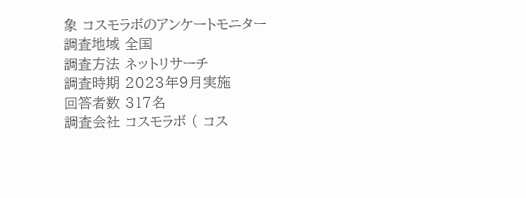象 コスモラボのアンケートモニター
調査地域 全国
調査方法 ネットリサーチ
調査時期 2023年9月実施
回答者数 317名
調査会社 コスモラボ ( コス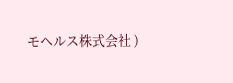モヘルス株式会社 )